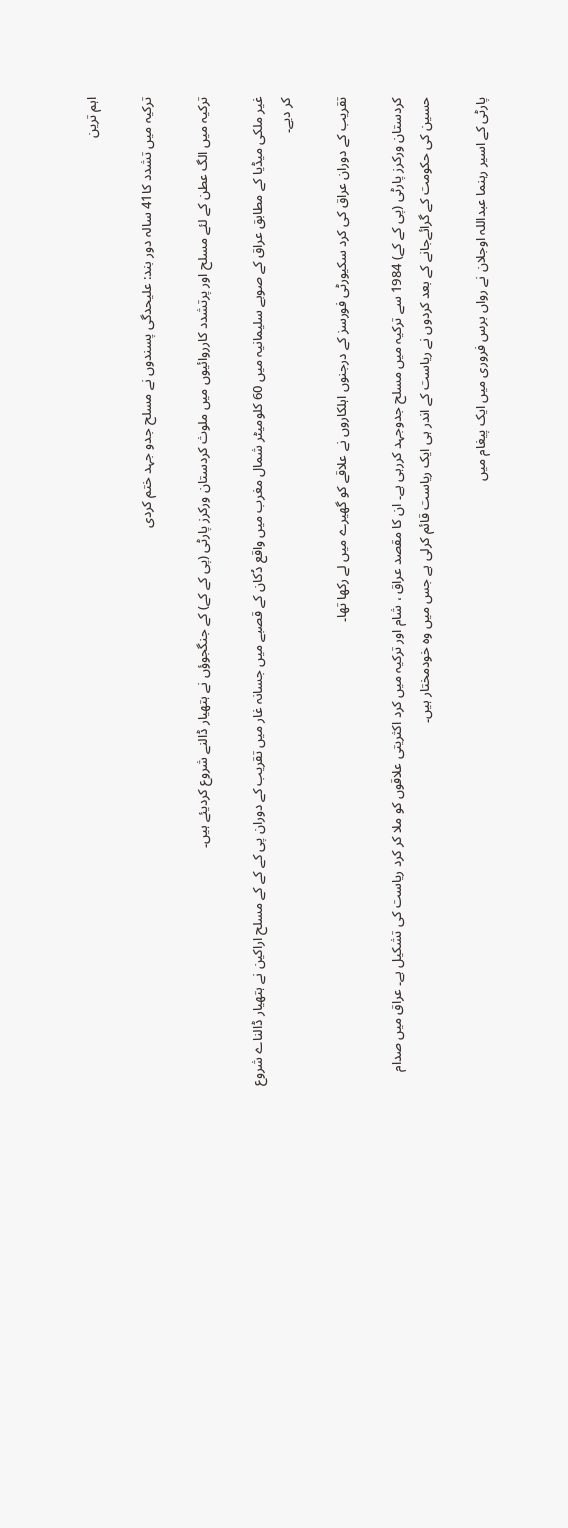اہم ترین

ترکیہ میں تشدد کا41 سالہ دور بند: علیحدگی پسندوں نے مسلح جدو جہد ختم کردی

ترکیہ میں الگ عطن کے لئے مسلح اور پرتشدد کارروائیوں میں ملوث کردستان ورکرز پارٹی (پی کے کے) کے جنگجوؤں نے ہتھیار ڈالنے شروع کردیئے ہیں۔

غیر ملکی میڈیا کے مطابق عراق کے صوبے سلیمانیہ میں 60 کلومیٹر شمال مغرب میں واقع دُکان کے قصبے میں جسانہ غار میں تقریب کے دوران پی کے کے کے مسلح اراکین نے ہتھیار ڈالناے شروع کر دیے۔

تقریب کے دوران عراق کی کرد سکیورٹی فورسز کے درجنوں اہلکاروں نے علاقے کو گھیرے میں لے رکھا تھا۔

کردستان ورکرز پارٹی (پی کے کے) 1984 سے ترکیہ میں مسلح جدوجہد کررہی ہے۔ ان کا مقصد عراق ، شام اور ترکیہ میں کرد اکثریتی علاقوں کو ملا کر کرد ریاست کی تشکیل ہے۔ عراق میں صدام حسین کی حکومت کے گرائےجانے کے بعد کردوں نے ریاست کے اندر ہی ایک ریاست قائم کرلی ہے جس میں وہ خودمختار ہیں۔

پارٹی کے اسیر رہنما عبداللہ اوجلان نے رواں برس فروری میں ایک پیغام میں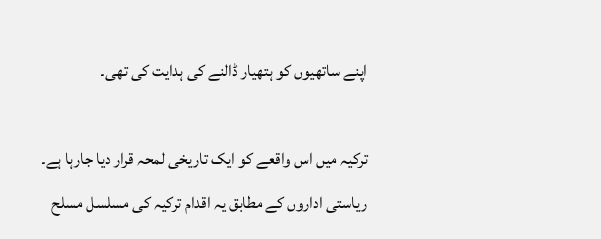اپنے ساتھیوں کو ہتھیار ڈالنے کی ہدایت کی تھی۔

ترکیہ میں اس واقعے کو ایک تاریخی لمحہ قرار دیا جارہا ہے۔ ریاستی اداروں کے مطابق یہ اقدام ترکیہ کی مسلسل مسلح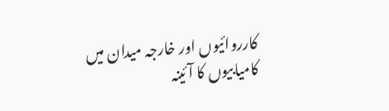کارروائیوں اور خارجہ میدان میں کامیابیوں کا آئینہ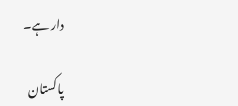دار ہے۔

پاکستان